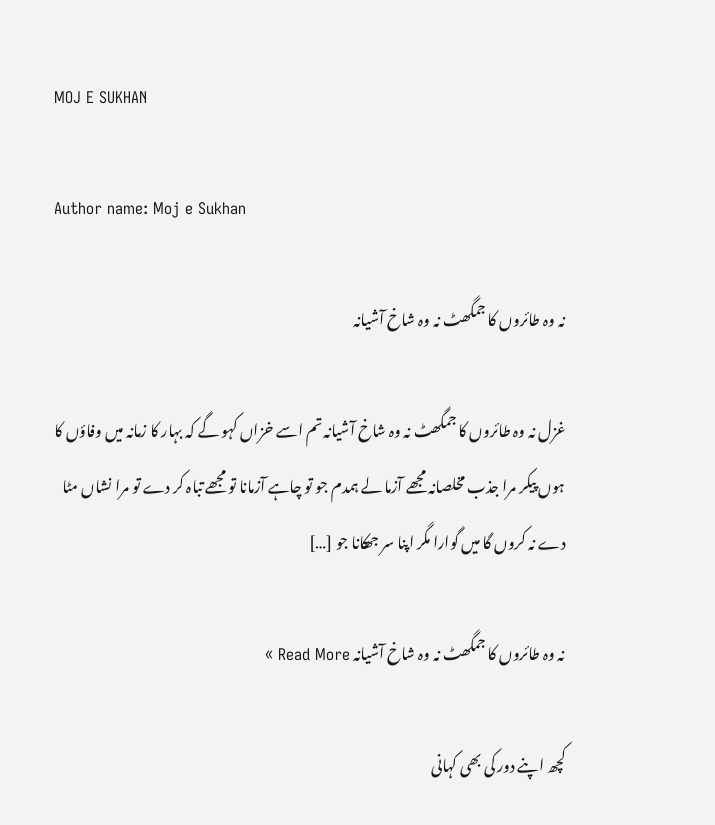MOJ E SUKHAN

Author name: Moj e Sukhan

نہ وہ طائروں کا جمگھٹ نہ وہ شاخ آشیانہ

غزل نہ وہ طائروں کا جمگھٹ نہ وہ شاخ آشیانہ تم اسے خزاں کہو گے کہ بہار کا زمانہ میں وفاؤں کا ہوں پیکر مرا جذب مخلصانہ مجھے آزما لے ہمدم جو تو چاہے آزمانا تو مجھے تباہ کر دے تو مرا نشاں مٹا دے نہ کروں گا میں گوارا مگر اپنا سر جھکانا جو […]

نہ وہ طائروں کا جمگھٹ نہ وہ شاخ آشیانہ Read More »

کچھ اپنے دور کی بھی کہانی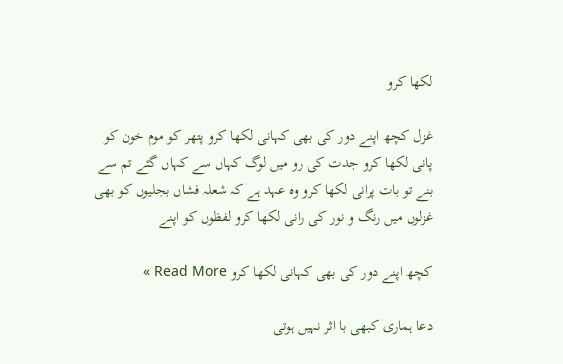لکھا کرو

غزل کچھ اپنے دور کی بھی کہانی لکھا کرو پتھر کو موم خون کو پانی لکھا کرو جدت کی رو میں لوگ کہاں سے کہاں گئے تم سے بنے تو بات پرانی لکھا کرو وہ عہد ہے کہ شعلہ فشاں بجلیوں کو بھی غزلوں میں رنگ و نور کی رانی لکھا کرو لفظوں کو اپنے

کچھ اپنے دور کی بھی کہانی لکھا کرو Read More »

دعا ہماری کبھی با اثر نہیں ہوتی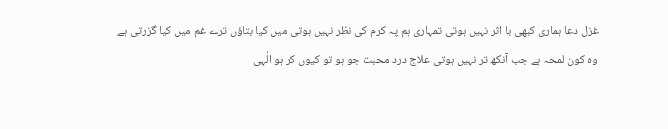غزل دعا ہماری کبھی با اثر نہیں ہوتی تمہاری ہم پہ کرم کی نظر نہیں ہوتی میں کیا بتاؤں ترے غم میں کیا گزرتی ہے وہ کون لمحہ ہے جب آنکھ تر نہیں ہوتی علاج درد محبت جو ہو تو کیوں کر ہو الٰہی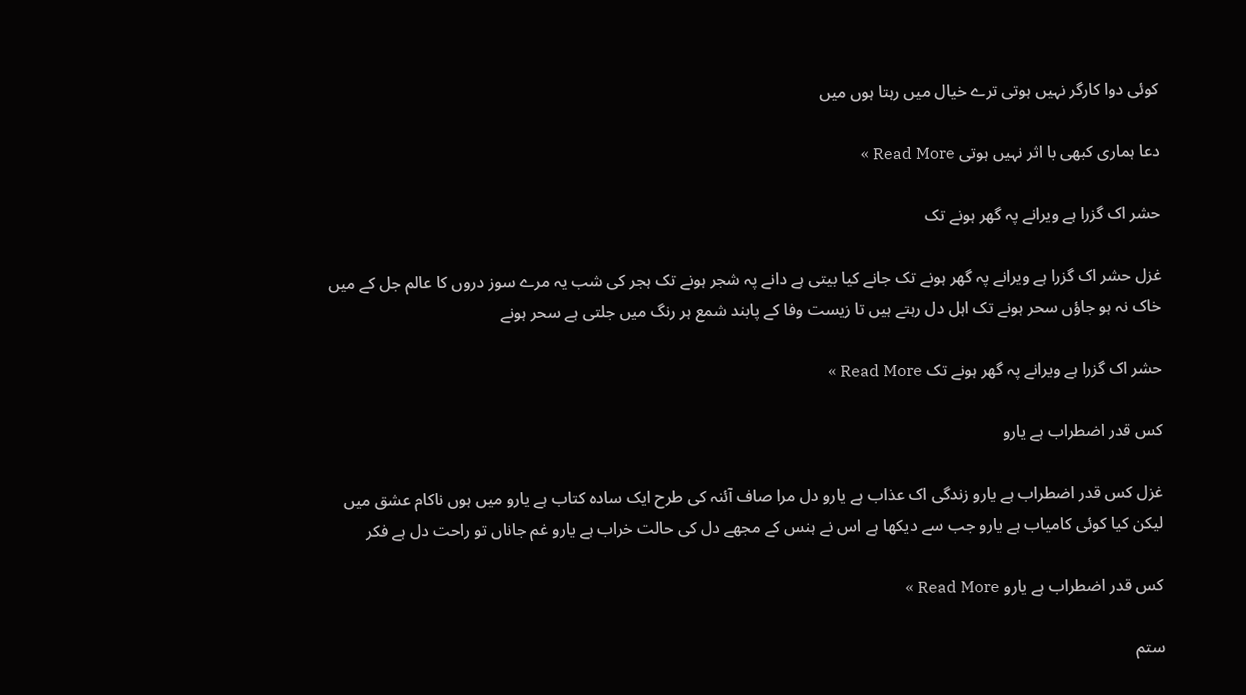کوئی دوا کارگر نہیں ہوتی ترے خیال میں رہتا ہوں میں

دعا ہماری کبھی با اثر نہیں ہوتی Read More »

حشر اک گزرا ہے ویرانے پہ گھر ہونے تک

غزل حشر اک گزرا ہے ویرانے پہ گھر ہونے تک جانے کیا بیتی ہے دانے پہ شجر ہونے تک ہجر کی شب یہ مرے سوز دروں کا عالم جل کے میں خاک نہ ہو جاؤں سحر ہونے تک اہل دل رہتے ہیں تا زیست وفا کے پابند شمع ہر رنگ میں جلتی ہے سحر ہونے

حشر اک گزرا ہے ویرانے پہ گھر ہونے تک Read More »

کس قدر اضطراب ہے یارو

غزل کس قدر اضطراب ہے یارو زندگی اک عذاب ہے یارو دل مرا صاف آئنہ کی طرح ایک سادہ کتاب ہے یارو میں ہوں ناکام عشق میں لیکن کیا کوئی کامیاب ہے یارو جب سے دیکھا ہے اس نے ہنس کے مجھے دل کی حالت خراب ہے یارو غم جاناں تو راحت دل ہے فکر

کس قدر اضطراب ہے یارو Read More »

ستم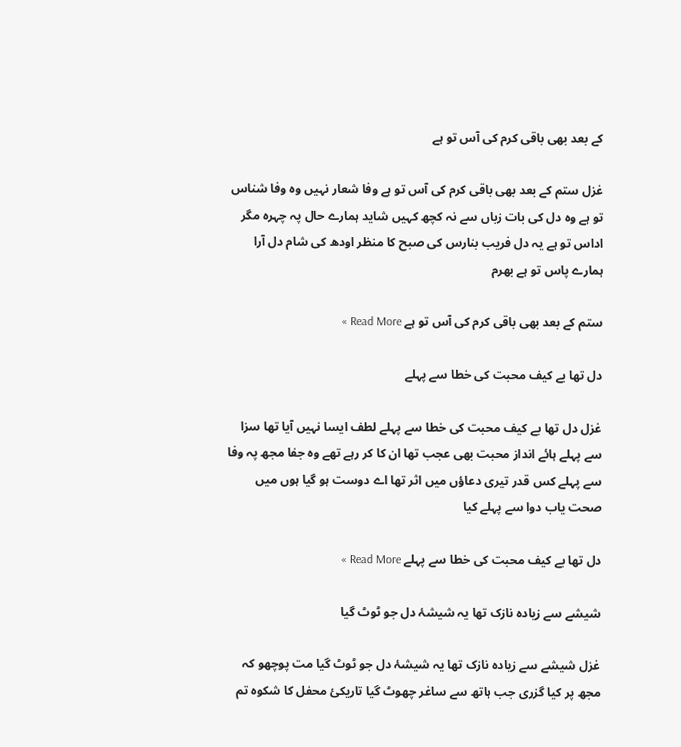کے بعد بھی باقی کرم کی آس تو ہے

غزل ستم کے بعد بھی باقی کرم کی آس تو ہے وفا شعار نہیں وہ وفا شناس تو ہے وہ دل کی بات زباں سے نہ کچھ کہیں شاید ہمارے حال پہ چہرہ مگر اداس تو ہے یہ دل فریب بنارس کی صبح کا منظر اودھ کی شام دل آرا ہمارے پاس تو ہے بھرم

ستم کے بعد بھی باقی کرم کی آس تو ہے Read More »

دل تھا بے کیف محبت کی خطا سے پہلے

غزل دل تھا بے کیف محبت کی خطا سے پہلے لطف ایسا نہیں آیا تھا سزا سے پہلے ہائے انداز محبت بھی عجب تھا ان کا کر رہے تھے وہ جفا مجھ پہ وفا سے پہلے کس قدر تیری دعاؤں میں اثر تھا اے دوست ہو گیا ہوں میں صحت یاب دوا سے پہلے کیا

دل تھا بے کیف محبت کی خطا سے پہلے Read More »

شیشے سے زیادہ نازک تھا یہ شیشۂ دل جو ٹوٹ گیا

غزل شیشے سے زیادہ نازک تھا یہ شیشۂ دل جو ٹوٹ گیا مت پوچھو کہ مجھ پر کیا گزری جب ہاتھ سے ساغر چھوٹ گیا تاریکئ محفل کا شکوہ تم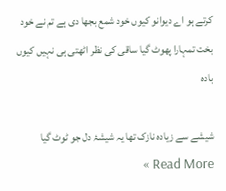کرتے ہو اے دیوانو کیوں خود شمع بجھا دی ہے تم نے خود بخت تمہارا پھوٹ گیا ساقی کی نظر اٹھتی ہی نہیں کیوں بادہ

شیشے سے زیادہ نازک تھا یہ شیشۂ دل جو ٹوٹ گیا Read More »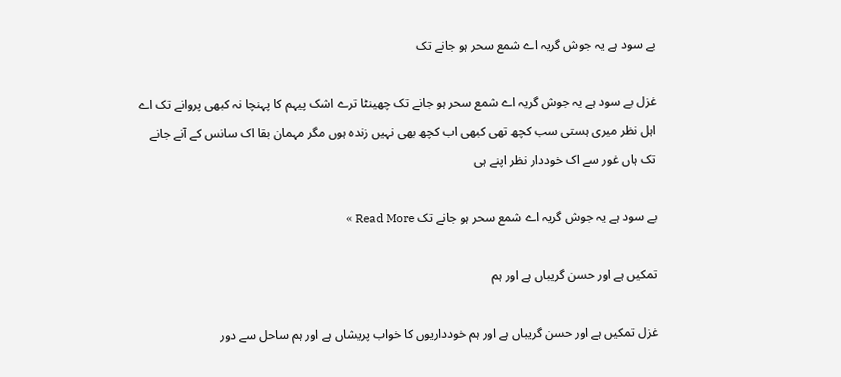بے سود ہے یہ جوش گریہ اے شمع سحر ہو جانے تک

غزل بے سود ہے یہ جوش گریہ اے شمع سحر ہو جانے تک چھینٹا ترے اشک پیہم کا پہنچا نہ کبھی پروانے تک اے اہل نظر میری ہستی سب کچھ تھی کبھی اب کچھ بھی نہیں زندہ ہوں مگر مہمان بقا اک سانس کے آنے جانے تک ہاں غور سے اک خوددار نظر اپنے ہی

بے سود ہے یہ جوش گریہ اے شمع سحر ہو جانے تک Read More »

تمکیں ہے اور حسن گریباں ہے اور ہم

غزل تمکیں ہے اور حسن گریباں ہے اور ہم خودداریوں کا خواب پریشاں ہے اور ہم ساحل سے دور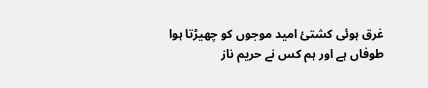غرق ہوئی کشتئ امید موجوں کو چھیڑتا ہوا طوفاں ہے اور ہم کس نے حریم ناز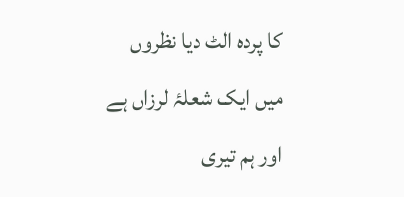کا پردہ الٹ دیا نظروں میں ایک شعلۂ لرزاں ہے اور ہم تیری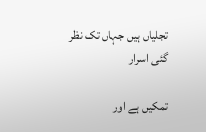تجلیاں ہیں جہاں تک نظر گئی اسرار

تمکیں ہے اور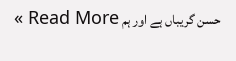حسن گریباں ہے اور ہم Read More »